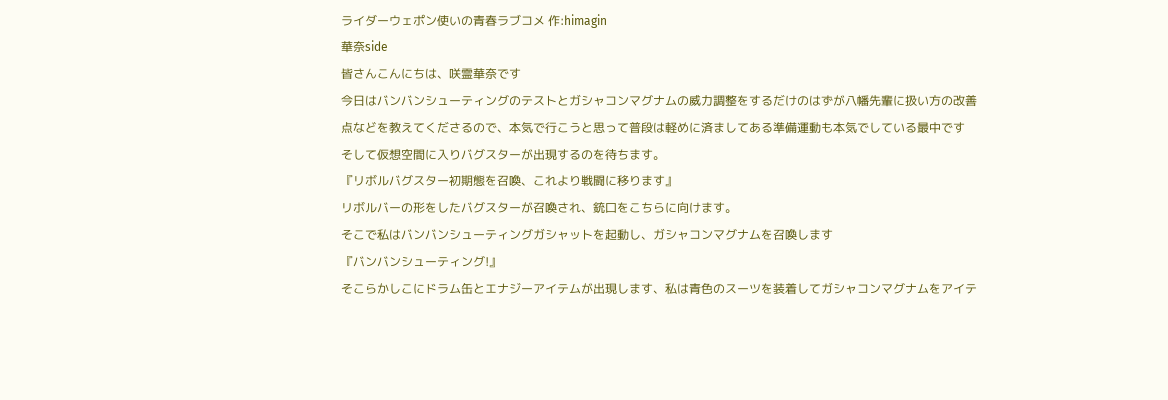ライダーウェポン使いの青春ラブコメ 作:himagin
華奈side
皆さんこんにちは、咲霊華奈です
今日はバンバンシューティングのテストとガシャコンマグナムの威力調整をするだけのはずが八幡先輩に扱い方の改善点などを教えてくださるので、本気で行こうと思って普段は軽めに済ましてある準備運動も本気でしている最中です
そして仮想空間に入りバグスターが出現するのを待ちます。
『リボルバグスター初期態を召喚、これより戦闘に移ります』
リボルバーの形をしたバグスターが召喚され、銃口をこちらに向けます。
そこで私はバンバンシューティングガシャットを起動し、ガシャコンマグナムを召喚します
『バンバンシューティング!』
そこらかしこにドラム缶とエナジーアイテムが出現します、私は青色のスーツを装着してガシャコンマグナムをアイテ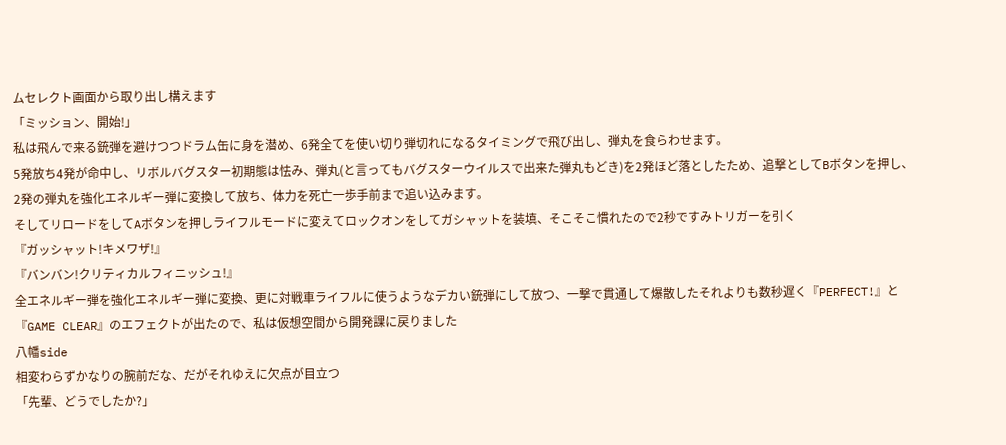ムセレクト画面から取り出し構えます
「ミッション、開始!」
私は飛んで来る銃弾を避けつつドラム缶に身を潜め、6発全てを使い切り弾切れになるタイミングで飛び出し、弾丸を食らわせます。
5発放ち4発が命中し、リボルバグスター初期態は怯み、弾丸(と言ってもバグスターウイルスで出来た弾丸もどき)を2発ほど落としたため、追撃としてBボタンを押し、2発の弾丸を強化エネルギー弾に変換して放ち、体力を死亡一歩手前まで追い込みます。
そしてリロードをしてAボタンを押しライフルモードに変えてロックオンをしてガシャットを装填、そこそこ慣れたので2秒ですみトリガーを引く
『ガッシャット!キメワザ!』
『バンバン!クリティカルフィニッシュ!』
全エネルギー弾を強化エネルギー弾に変換、更に対戦車ライフルに使うようなデカい銃弾にして放つ、一撃で貫通して爆散したそれよりも数秒遅く『PERFECT!』と『GAME CLEAR』のエフェクトが出たので、私は仮想空間から開発課に戻りました
八幡side
相変わらずかなりの腕前だな、だがそれゆえに欠点が目立つ
「先輩、どうでしたか?」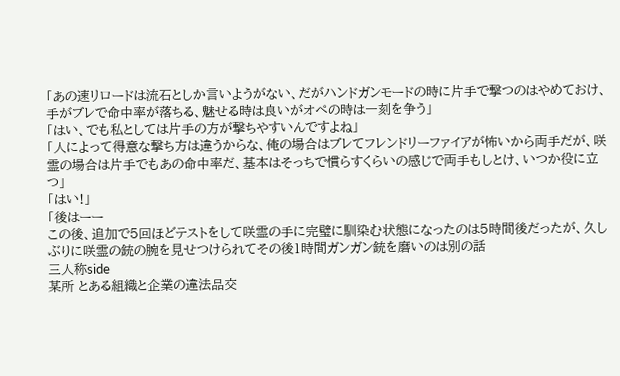「あの速リロードは流石としか言いようがない、だがハンドガンモードの時に片手で撃つのはやめておけ、手がブレで命中率が落ちる、魅せる時は良いがオペの時は一刻を争う」
「はい、でも私としては片手の方が撃ちやすいんですよね」
「人によって得意な撃ち方は違うからな、俺の場合はブレてフレンドリーファイアが怖いから両手だが、咲霊の場合は片手でもあの命中率だ、基本はそっちで慣らすくらいの感じで両手もしとけ、いつか役に立つ」
「はい!」
「後はーー
この後、追加で5回ほどテストをして咲霊の手に完璧に馴染む状態になったのは5時間後だったが、久しぶりに咲霊の銃の腕を見せつけられてその後1時間ガンガン銃を磨いのは別の話
三人称side
某所 とある組織と企業の違法品交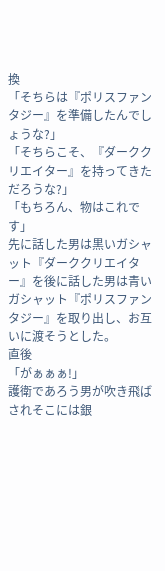換
「そちらは『ポリスファンタジー』を準備したんでしょうな?」
「そちらこそ、『ダーククリエイター』を持ってきただろうな?」
「もちろん、物はこれです」
先に話した男は黒いガシャット『ダーククリエイター』を後に話した男は青いガシャット『ポリスファンタジー』を取り出し、お互いに渡そうとした。
直後
「がぁぁぁ!」
護衛であろう男が吹き飛ばされそこには銀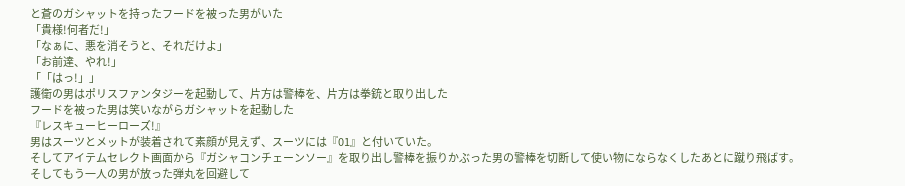と蒼のガシャットを持ったフードを被った男がいた
「貴様!何者だ!」
「なぁに、悪を消そうと、それだけよ」
「お前達、やれ!」
「「はっ!」」
護衛の男はポリスファンタジーを起動して、片方は警棒を、片方は拳銃と取り出した
フードを被った男は笑いながらガシャットを起動した
『レスキューヒーローズ!』
男はスーツとメットが装着されて素顔が見えず、スーツには『01』と付いていた。
そしてアイテムセレクト画面から『ガシャコンチェーンソー』を取り出し警棒を振りかぶった男の警棒を切断して使い物にならなくしたあとに蹴り飛ばす。
そしてもう一人の男が放った弾丸を回避して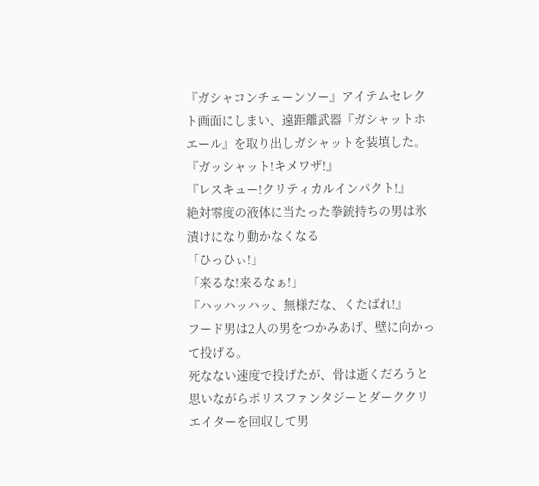『ガシャコンチェーンソー』アイテムセレクト画面にしまい、遠距離武器『ガシャットホエール』を取り出しガシャットを装填した。
『ガッシャット!キメワザ!』
『レスキュー!クリティカルインパクト!』
絶対零度の液体に当たった拳銃持ちの男は氷漬けになり動かなくなる
「ひっひぃ!」
「来るな!来るなぁ!」
『ハッハッハッ、無様だな、くたばれ!』
フード男は2人の男をつかみあげ、壁に向かって投げる。
死なない速度で投げたが、骨は逝くだろうと思いながらポリスファンタジーとダーククリエイターを回収して男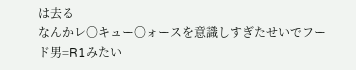は去る
なんかレ〇キュー〇ォースを意識しすぎたせいでフード男=R1みたい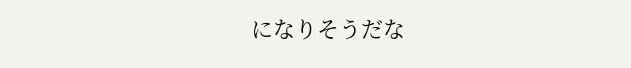になりそうだな